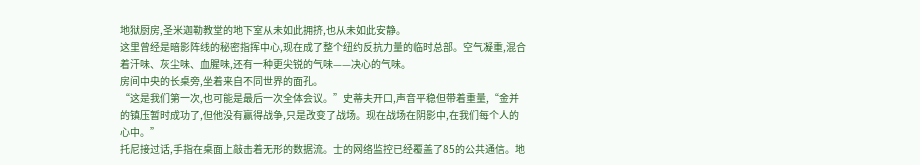地狱厨房,圣米迦勒教堂的地下室从未如此拥挤,也从未如此安静。
这里曾经是暗影阵线的秘密指挥中心,现在成了整个纽约反抗力量的临时总部。空气凝重,混合着汗味、灰尘味、血腥味,还有一种更尖锐的气味——决心的气味。
房间中央的长桌旁,坐着来自不同世界的面孔。
“这是我们第一次,也可能是最后一次全体会议。”史蒂夫开口,声音平稳但带着重量,“金并的镇压暂时成功了,但他没有赢得战争,只是改变了战场。现在战场在阴影中,在我们每个人的心中。”
托尼接过话,手指在桌面上敲击着无形的数据流。士的网络监控已经覆盖了85的公共通信。地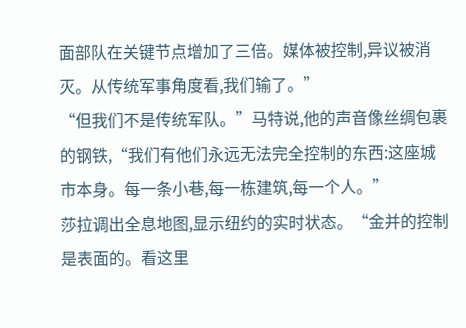面部队在关键节点增加了三倍。媒体被控制,异议被消灭。从传统军事角度看,我们输了。”
“但我们不是传统军队。”马特说,他的声音像丝绸包裹的钢铁,“我们有他们永远无法完全控制的东西:这座城市本身。每一条小巷,每一栋建筑,每一个人。”
莎拉调出全息地图,显示纽约的实时状态。“金并的控制是表面的。看这里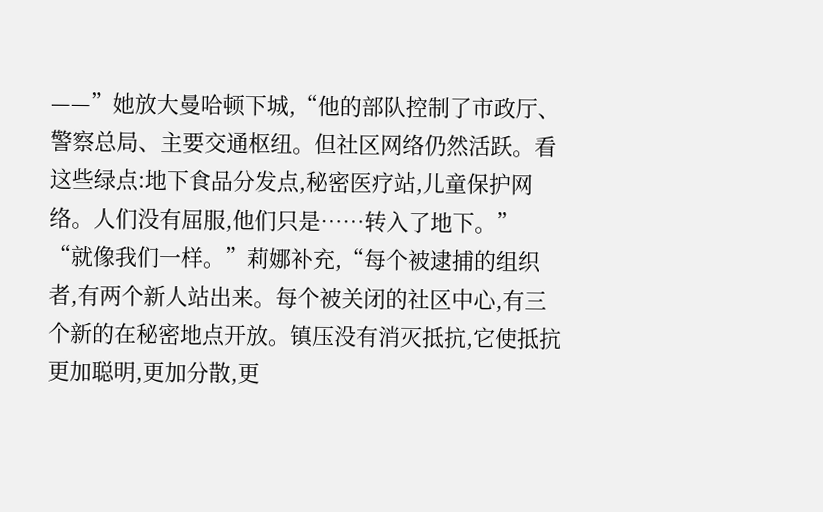——”她放大曼哈顿下城,“他的部队控制了市政厅、警察总局、主要交通枢纽。但社区网络仍然活跃。看这些绿点:地下食品分发点,秘密医疗站,儿童保护网络。人们没有屈服,他们只是……转入了地下。”
“就像我们一样。”莉娜补充,“每个被逮捕的组织者,有两个新人站出来。每个被关闭的社区中心,有三个新的在秘密地点开放。镇压没有消灭抵抗,它使抵抗更加聪明,更加分散,更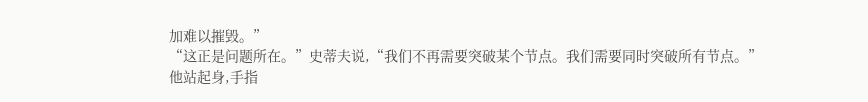加难以摧毁。”
“这正是问题所在。”史蒂夫说,“我们不再需要突破某个节点。我们需要同时突破所有节点。”
他站起身,手指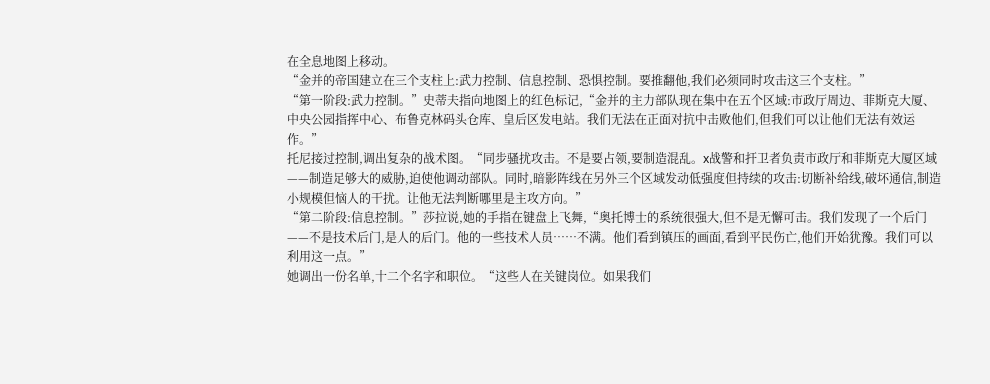在全息地图上移动。
“金并的帝国建立在三个支柱上:武力控制、信息控制、恐惧控制。要推翻他,我们必须同时攻击这三个支柱。”
“第一阶段:武力控制。”史蒂夫指向地图上的红色标记,“金并的主力部队现在集中在五个区域:市政厅周边、菲斯克大厦、中央公园指挥中心、布鲁克林码头仓库、皇后区发电站。我们无法在正面对抗中击败他们,但我们可以让他们无法有效运作。”
托尼接过控制,调出复杂的战术图。“同步骚扰攻击。不是要占领,要制造混乱。x战警和扞卫者负责市政厅和菲斯克大厦区域——制造足够大的威胁,迫使他调动部队。同时,暗影阵线在另外三个区域发动低强度但持续的攻击:切断补给线,破坏通信,制造小规模但恼人的干扰。让他无法判断哪里是主攻方向。”
“第二阶段:信息控制。”莎拉说,她的手指在键盘上飞舞,“奥托博士的系统很强大,但不是无懈可击。我们发现了一个后门——不是技术后门,是人的后门。他的一些技术人员……不满。他们看到镇压的画面,看到平民伤亡,他们开始犹豫。我们可以利用这一点。”
她调出一份名单,十二个名字和职位。“这些人在关键岗位。如果我们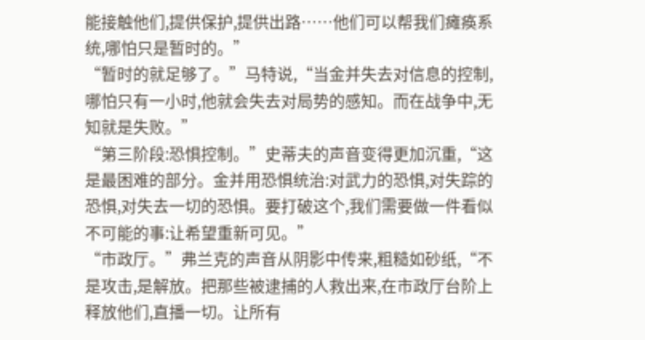能接触他们,提供保护,提供出路……他们可以帮我们瘫痪系统,哪怕只是暂时的。”
“暂时的就足够了。”马特说,“当金并失去对信息的控制,哪怕只有一小时,他就会失去对局势的感知。而在战争中,无知就是失败。”
“第三阶段:恐惧控制。”史蒂夫的声音变得更加沉重,“这是最困难的部分。金并用恐惧统治:对武力的恐惧,对失踪的恐惧,对失去一切的恐惧。要打破这个,我们需要做一件看似不可能的事:让希望重新可见。”
“市政厅。”弗兰克的声音从阴影中传来,粗糙如砂纸,“不是攻击,是解放。把那些被逮捕的人救出来,在市政厅台阶上释放他们,直播一切。让所有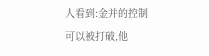人看到:金并的控制可以被打破,他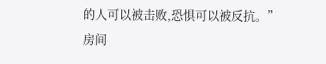的人可以被击败,恐惧可以被反抗。”
房间